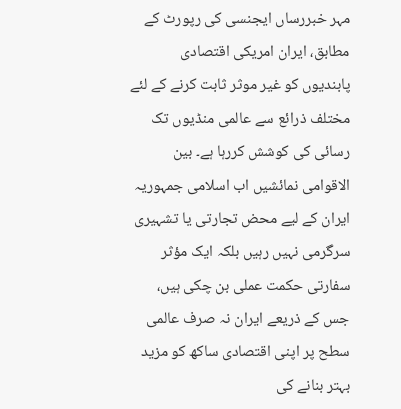مہر خبررساں ایجنسی کی رپورٹ کے مطابق، ایران امریکی اقتصادی پابندیوں کو غیر موثر ثابت کرنے کے لئے مختلف ذرائع سے عالمی منڈیوں تک رسائی کی کوشش کررہا ہے۔ بین الاقوامی نمائشیں اب اسلامی جمہوریہ ایران کے لیے محض تجارتی یا تشہیری سرگرمی نہیں رہیں بلکہ ایک مؤثر سفارتی حکمت عملی بن چکی ہیں، جس کے ذریعے ایران نہ صرف عالمی سطح پر اپنی اقتصادی ساکھ کو مزید بہتر بنانے کی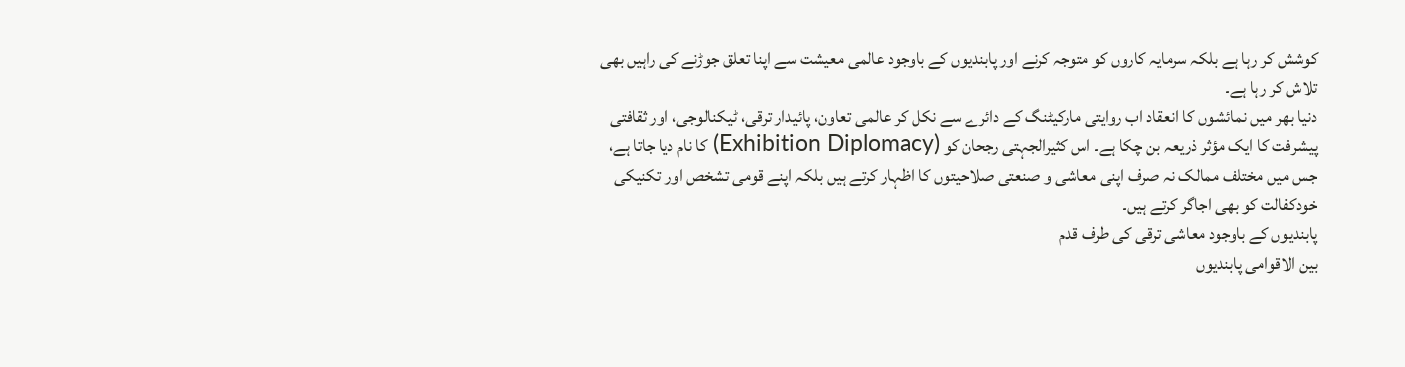کوشش کر رہا ہے بلکہ سرمایہ کاروں کو متوجہ کرنے اور پابندیوں کے باوجود عالمی معیشت سے اپنا تعلق جوڑنے کی راہیں بھی تلاش کر رہا ہے۔
دنیا بھر میں نمائشوں کا انعقاد اب روایتی مارکیٹنگ کے دائرے سے نکل کر عالمی تعاون، پائیدار ترقی، ٹیکنالوجی، اور ثقافتی پیشرفت کا ایک مؤثر ذریعہ بن چکا ہے۔ اس کثیرالجہتی رجحان کو (Exhibition Diplomacy) کا نام دیا جاتا ہے، جس میں مختلف ممالک نہ صرف اپنی معاشی و صنعتی صلاحیتوں کا اظہار کرتے ہیں بلکہ اپنے قومی تشخص اور تکنیکی خودکفالت کو بھی اجاگر کرتے ہیں۔
پابندیوں کے باوجود معاشی ترقی کی طرف قدم
بین الاقوامی پابندیوں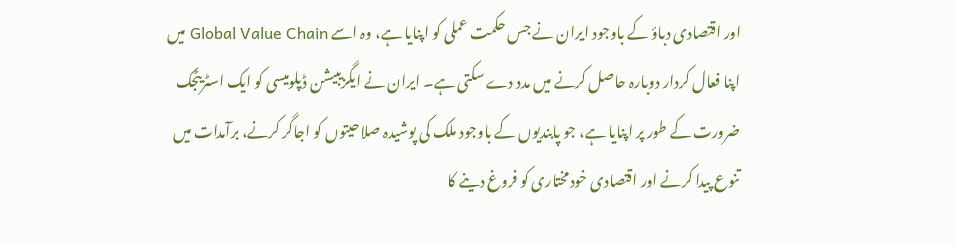اور اقتصادی دباؤ کے باوجود ایران نے جس حکمت عملی کو اپنایا ہے، وہ اسے Global Value Chain میں اپنا فعال کردار دوبارہ حاصل کرنے میں مدد دے سکتی ہے۔ ایران نے ایگزیبیشن ڈپلومیسی کو ایک اسٹریٹجک ضرورت کے طور پر اپنایا ہے، جو پابندیوں کے باوجود ملک کی پوشیدہ صلاحیتوں کو اجاگر کرنے، برآمدات میں تنوع پیدا کرنے اور اقتصادی خودمختاری کو فروغ دینے کا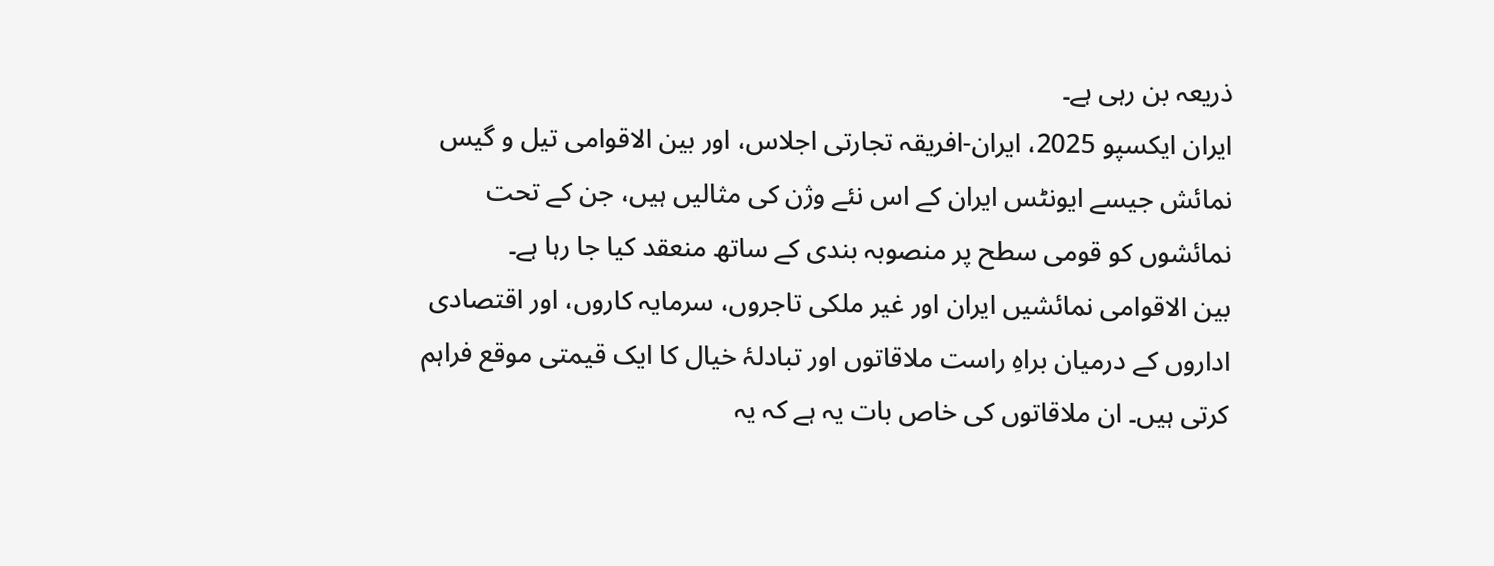ذریعہ بن رہی ہے۔
ایران ایکسپو 2025، ایران-افریقہ تجارتی اجلاس، اور بین الاقوامی تیل و گیس نمائش جیسے ایونٹس ایران کے اس نئے وژن کی مثالیں ہیں، جن کے تحت نمائشوں کو قومی سطح پر منصوبہ بندی کے ساتھ منعقد کیا جا رہا ہے۔
بین الاقوامی نمائشیں ایران اور غیر ملکی تاجروں، سرمایہ کاروں، اور اقتصادی اداروں کے درمیان براہِ راست ملاقاتوں اور تبادلۂ خیال کا ایک قیمتی موقع فراہم کرتی ہیں۔ ان ملاقاتوں کی خاص بات یہ ہے کہ یہ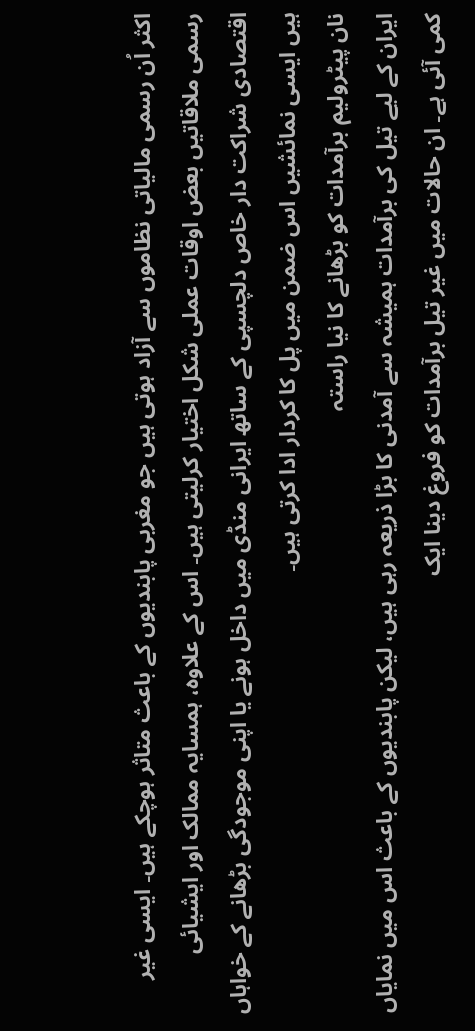اکثر اُن رسمی مالیاتی نظاموں سے آزاد ہوتی ہیں جو مغربی پابندیوں کے باعث متاثر ہوچکے ہیں۔ ایسی غیر رسمی ملاقاتیں بعض اوقات عملی شکل اختیار کرلیتی ہیں۔ اس کے علاوہ، ہمسایہ ممالک اور ایشیائی اقتصادی شراکت دار خاص دلچسپی کے ساتھ ایرانی منڈی میں داخل ہونے یا اپنی موجودگی بڑھانے کے خواہاں ہیں ایسی نمائشیں اس ضمن میں پل کا کردار ادا کرتی ہیں۔
نان پیٹرولیم برآمدات کو بڑھانے کا نیا راستہ
ایران کے لیے تیل کی برآمدات ہمیشہ سے آمدنی کا بڑا ذریعہ رہی ہیں، لیکن پابندیوں کے باعث اس میں نمایاں کمی آئی ہے۔ ان حالات میں غیر تیل برآمدات کو فروغ دینا ایک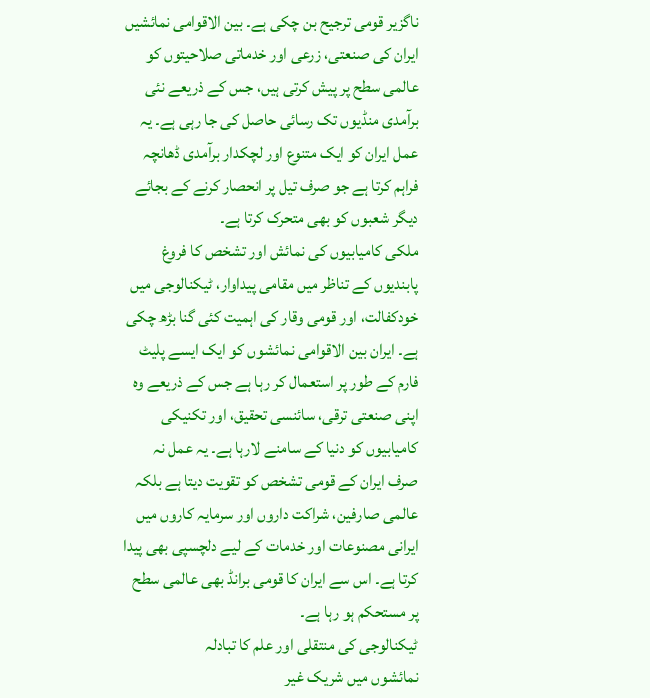ناگزیر قومی ترجیح بن چکی ہے۔ بین الاقوامی نمائشیں ایران کی صنعتی، زرعی اور خدماتی صلاحیتوں کو عالمی سطح پر پیش کرتی ہیں، جس کے ذریعے نئی برآمدی منڈیوں تک رسائی حاصل کی جا رہی ہے۔ یہ عمل ایران کو ایک متنوع اور لچکدار برآمدی ڈھانچہ فراہم کرتا ہے جو صرف تیل پر انحصار کرنے کے بجائے دیگر شعبوں کو بھی متحرک کرتا ہے۔
ملکی کامیابیوں کی نمائش اور تشخص کا فروغ
پابندیوں کے تناظر میں مقامی پیداوار، ٹیکنالوجی میں خودکفالت، اور قومی وقار کی اہمیت کئی گنا بڑھ چکی ہے۔ ایران بین الاقوامی نمائشوں کو ایک ایسے پلیٹ فارم کے طور پر استعمال کر رہا ہے جس کے ذریعے وہ اپنی صنعتی ترقی، سائنسی تحقیق، اور تکنیکی کامیابیوں کو دنیا کے سامنے لارہا ہے۔ یہ عمل نہ صرف ایران کے قومی تشخص کو تقویت دیتا ہے بلکہ عالمی صارفین، شراکت داروں اور سرمایہ کاروں میں ایرانی مصنوعات اور خدمات کے لیے دلچسپی بھی پیدا کرتا ہے۔ اس سے ایران کا قومی برانڈ بھی عالمی سطح پر مستحکم ہو رہا ہے۔
ٹیکنالوجی کی منتقلی اور علم کا تبادلہ
نمائشوں میں شریک غیر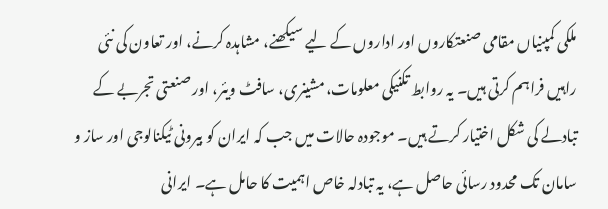ملکی کمپنیاں مقامی صنعتکاروں اور اداروں کے لیے سیکھنے، مشاہدہ کرنے، اور تعاون کی نئی راہیں فراہم کرتی ہیں۔ یہ روابط تکنیکی معلومات، مشینری، سافٹ ویئر، اور صنعتی تجربے کے تبادلے کی شکل اختیار کرتے ہیں۔ موجودہ حالات میں جب کہ ایران کو بیرونی ٹیکنالوجی اور ساز و سامان تک محدود رسائی حاصل ہے، یہ تبادلہ خاص اہمیت کا حامل ہے۔ ایرانی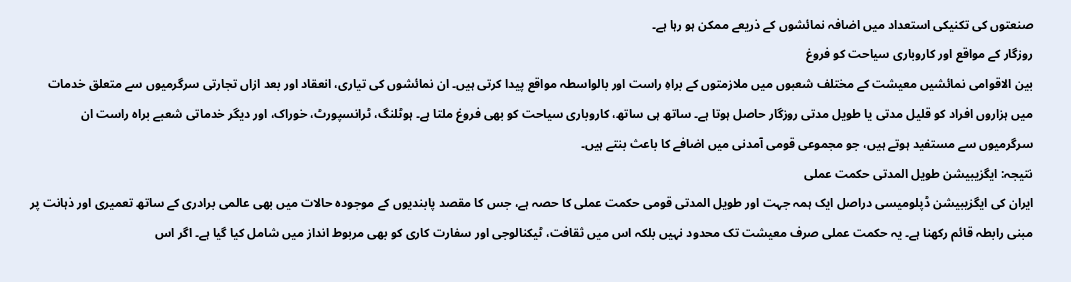صنعتوں کی تکنیکی استعداد میں اضافہ نمائشوں کے ذریعے ممکن ہو رہا ہے۔
روزگار کے مواقع اور کاروباری سیاحت کو فروغ
بین الاقوامی نمائشیں معیشت کے مختلف شعبوں میں ملازمتوں کے براہِ راست اور بالواسطہ مواقع پیدا کرتی ہیں۔ ان نمائشوں کی تیاری، انعقاد اور بعد ازاں تجارتی سرگرمیوں سے متعلق خدمات میں ہزاروں افراد کو قلیل مدتی یا طویل مدتی روزگار حاصل ہوتا ہے۔ ساتھ ہی ساتھ، کاروباری سیاحت کو بھی فروغ ملتا ہے۔ ہوٹلنگ، ٹرانسپورٹ، خوراک، اور دیگر خدماتی شعبے براہ راست ان سرگرمیوں سے مستفید ہوتے ہیں، جو مجموعی قومی آمدنی میں اضافے کا باعث بنتے ہیں۔
نتیجہ: ایگزیبیشن طویل المدتی حکمت عملی
ایران کی ایگزیبیشن ڈپلومیسی دراصل ایک ہمہ جہت اور طویل المدتی قومی حکمت عملی کا حصہ ہے، جس کا مقصد پابندیوں کے موجودہ حالات میں بھی عالمی برادری کے ساتھ تعمیری اور ذہانت پر مبنی رابطہ قائم رکھنا ہے۔ یہ حکمت عملی صرف معیشت تک محدود نہیں بلکہ اس میں ثقافت، ٹیکنالوجی اور سفارت کاری کو بھی مربوط انداز میں شامل کیا گیا ہے۔ اگر اس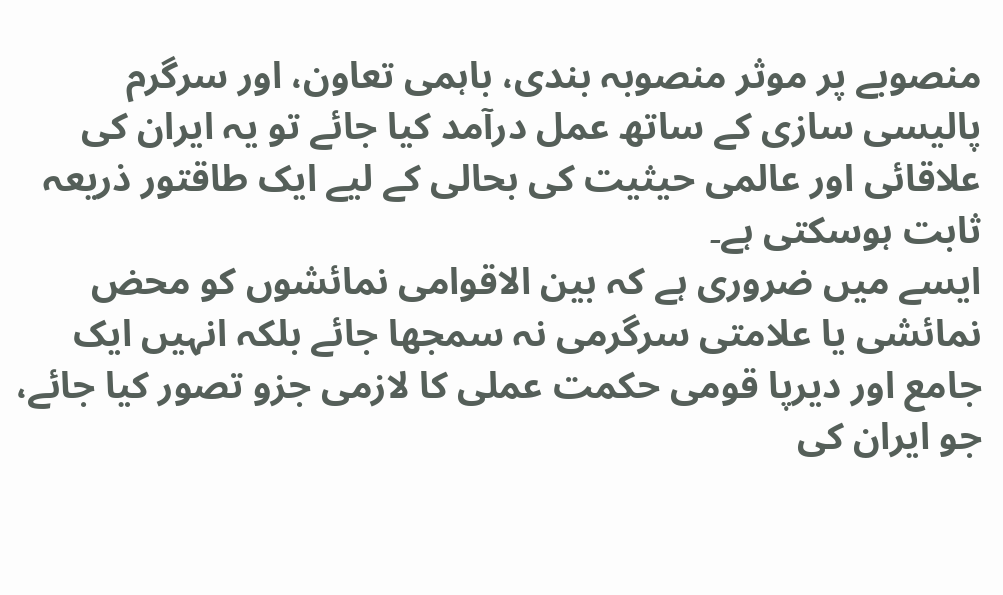منصوبے پر موثر منصوبہ بندی، باہمی تعاون، اور سرگرم پالیسی سازی کے ساتھ عمل درآمد کیا جائے تو یہ ایران کی علاقائی اور عالمی حیثیت کی بحالی کے لیے ایک طاقتور ذریعہ ثابت ہوسکتی ہے۔
ایسے میں ضروری ہے کہ بین الاقوامی نمائشوں کو محض نمائشی یا علامتی سرگرمی نہ سمجھا جائے بلکہ انہیں ایک جامع اور دیرپا قومی حکمت عملی کا لازمی جزو تصور کیا جائے، جو ایران کی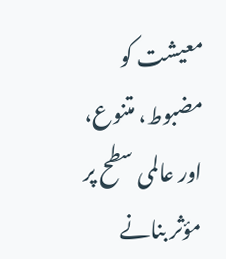معیشت کو مضبوط، متنوع، اور عالمی سطح پر مؤثر بنانے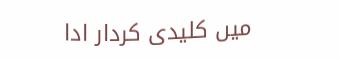میں کلیدی کردار ادا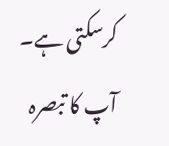کرسکتی ہے۔
آپ کا تبصرہ